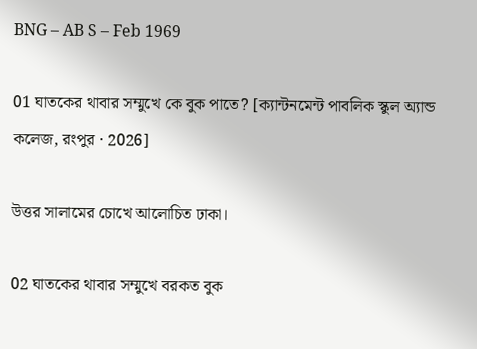BNG – AB S – Feb 1969

01 ঘাতকের থাবার সম্মুখে কে বুক পাতে? [ক্যান্টনমেন্ট পাবলিক স্কুল অ্যান্ড কলেজ, রংপুর · 2026]

উত্তর সালামের চোখে আলোচিত ঢাকা।

02 ঘাতকের থাবার সম্মুখে বরকত বুক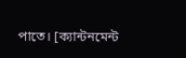পাতে। [ক্যান্টনমেন্ট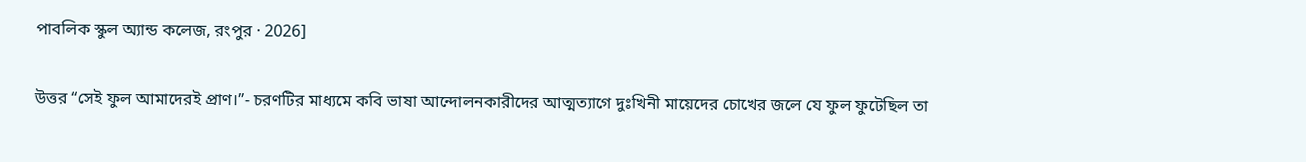পাবলিক স্কুল অ্যান্ড কলেজ, রংপুর · 2026]

উত্তর “সেই ফুল আমাদেরই প্রাণ।”- চরণটির মাধ্যমে কবি ভাষা আন্দোলনকারীদের আত্মত্যাগে দুঃখিনী মায়েদের চোখের জলে যে ফুল ফুটেছিল তা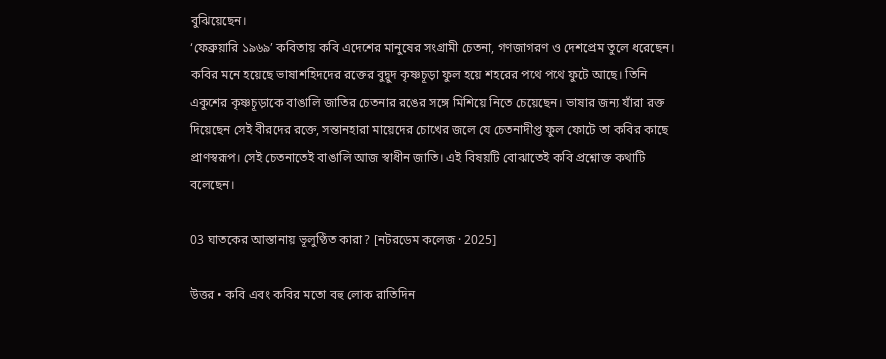বুঝিয়েছেন।
‘ফেব্রুয়ারি ১৯৬৯’ কবিতায় কবি এদেশের মানুষের সংগ্রামী চেতনা, গণজাগরণ ও দেশপ্রেম তুলে ধরেছেন। কবির মনে হয়েছে ভাষাশহিদদের রক্তের বুদ্বুদ কৃষ্ণচূড়া ফুল হয়ে শহরের পথে পথে ফুটে আছে। তিনি একুশের কৃষ্ণচূড়াকে বাঙালি জাতির চেতনার রঙের সঙ্গে মিশিয়ে নিতে চেয়েছেন। ভাষার জন্য যাঁরা রক্ত দিয়েছেন সেই বীরদের রক্তে, সন্তানহারা মায়েদের চোখের জলে যে চেতনাদীপ্ত ফুল ফোটে তা কবির কাছে প্রাণস্বরূপ। সেই চেতনাতেই বাঙালি আজ স্বাধীন জাতি। এই বিষয়টি বোঝাতেই কবি প্রশ্নোক্ত কথাটি বলেছেন।

03 ঘাতকের আস্তানায় ভূলুণ্ঠিত কারা? [নটরডেম কলেজ · 2025]

উত্তর • কবি এবং কবির মতো বহু লোক রাতিদিন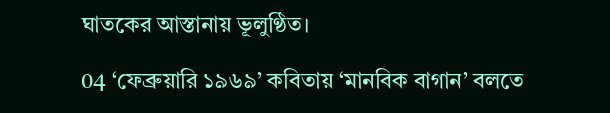ঘাতকের আস্তানায় ভূলুণ্ঠিত।

04 ‘ফেব্রুয়ারি ১৯৬৯’ কবিতায় ‘মানবিক বাগান’ বলতে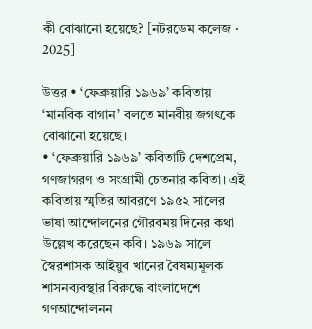কী বোঝানো হয়েছে? [নটরডেম কলেজ · 2025]

উত্তর • ‘ফেব্রুয়ারি ১৯৬৯’ কবিতায় ‘মানবিক বাগান’ বলতে মানবীয় জগৎকে বোঝানো হয়েছে।
• ‘ফেব্রুয়ারি ১৯৬৯’ কবিতাটি দেশপ্রেম, গণজাগরণ ও সংগ্রামী চেতনার কবিতা। এই কবিতায় স্মৃতির আবরণে ১৯৫২ সালের ভাষা আন্দোলনের গৌরবময় দিনের কথা উল্লেখ করেছেন কবি। ১৯৬৯ সালে স্বৈরশাসক আইয়ুব খানের বৈষম্যমূলক শাসনব্যবস্থার বিরুদ্ধে বাংলাদেশে গণআন্দোলনন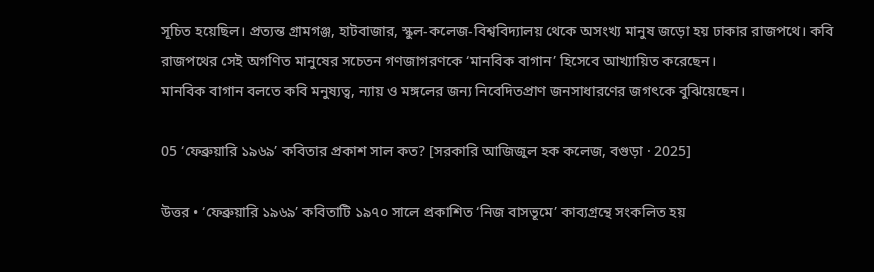সূচিত হয়েছিল। প্রত্যন্ত গ্রামগঞ্জ, হাটবাজার, স্কুল-কলেজ-বিশ্ববিদ্যালয় থেকে অসংখ্য মানুষ জড়ো হয় ঢাকার রাজপথে। কবি রাজপথের সেই অগণিত মানুষের সচেতন গণজাগরণকে ‘মানবিক বাগান’ হিসেবে আখ্যায়িত করেছেন।
মানবিক বাগান বলতে কবি মনুষ্যত্ব, ন্যায় ও মঙ্গলের জন্য নিবেদিতপ্রাণ জনসাধারণের জগৎকে বুঝিয়েছেন।

05 ‘ফেব্রুয়ারি ১৯৬৯’ কবিতার প্রকাশ সাল কত? [সরকারি আজিজুল হক কলেজ, বগুড়া · 2025]

উত্তর • ‘ফেব্রুয়ারি ১৯৬৯’ কবিতাটি ১৯৭০ সালে প্রকাশিত ‘নিজ বাসভূমে’ কাব্যগ্রন্থে সংকলিত হয়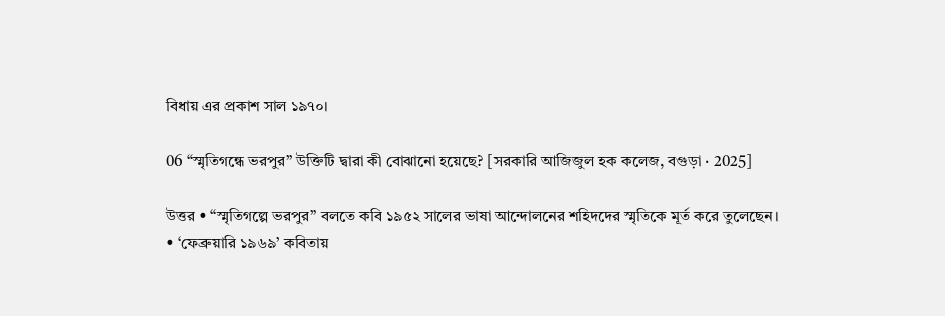বিধায় এর প্রকাশ সাল ১৯৭০।

06 “স্মৃতিগন্ধে ভরপুর” উক্তিটি দ্বারা কী বোঝানো হয়েছে? [সরকারি আজিজুল হক কলেজ, বগুড়া · 2025]

উত্তর • “স্মৃতিগল্পে ভরপুর” বলতে কবি ১৯৫২ সালের ভাষা আন্দোলনের শহিদদের স্মৃতিকে মূর্ত করে তুলেছেন।
• ‘ফেব্রুয়ারি ১৯৬৯’ কবিতায়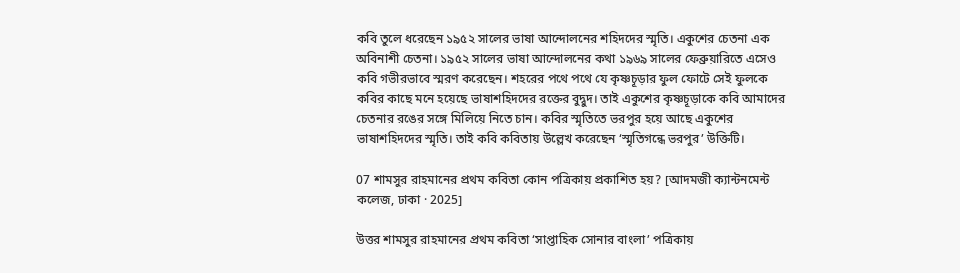কবি তুলে ধরেছেন ১৯৫২ সালের ভাষা আন্দোলনের শহিদদের স্মৃতি। একুশের চেতনা এক অবিনাশী চেতনা। ১৯৫২ সালের ভাষা আন্দোলনের কথা ১৯৬৯ সালের ফেব্রুয়ারিতে এসেও কবি গভীরভাবে স্মরণ করেছেন। শহরের পথে পথে যে কৃষ্ণচূড়ার ফুল ফোটে সেই ফুলকে কবির কাছে মনে হয়েছে ভাষাশহিদদের রক্তের বুদ্বুদ। তাই একুশের কৃষ্ণচূড়াকে কবি আমাদের চেতনার রঙের সঙ্গে মিলিয়ে নিতে চান। কবির স্মৃতিতে ভরপুর হয়ে আছে একুশের ভাষাশহিদদের স্মৃতি। তাই কবি কবিতায় উল্লেখ করেছেন ‘স্মৃতিগন্ধে ভরপুর’ উক্তিটি।

07 শামসুর রাহমানের প্রথম কবিতা কোন পত্রিকায় প্রকাশিত হয়? [আদমজী ক্যান্টনমেন্ট কলেজ, ঢাকা · 2025]

উত্তর শামসুর রাহমানের প্রথম কবিতা ‘সাপ্তাহিক সোনার বাংলা’ পত্রিকায়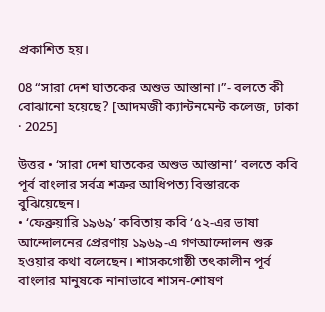প্রকাশিত হয়।

08 “সারা দেশ ঘাতকের অশুভ আস্তানা।”- বলতে কী বোঝানো হয়েছে? [আদমজী ক্যান্টনমেন্ট কলেজ, ঢাকা · 2025]

উত্তর • ‘সারা দেশ ঘাতকের অশুভ আস্তানা’ বলতে কবি পূর্ব বাংলার সর্বত্র শত্রুর আধিপত্য বিস্তারকে বুঝিয়েছেন।
• ‘ফেব্রুয়ারি ১৯৬৯’ কবিতায় কবি ‘৫২-এর ভাষা আন্দোলনের প্রেরণায় ১৯৬৯-এ গণআন্দোলন শুরু হওয়ার কথা বলেছেন। শাসকগোষ্ঠী তৎকালীন পূর্ব বাংলার মানুষকে নানাভাবে শাসন-শোষণ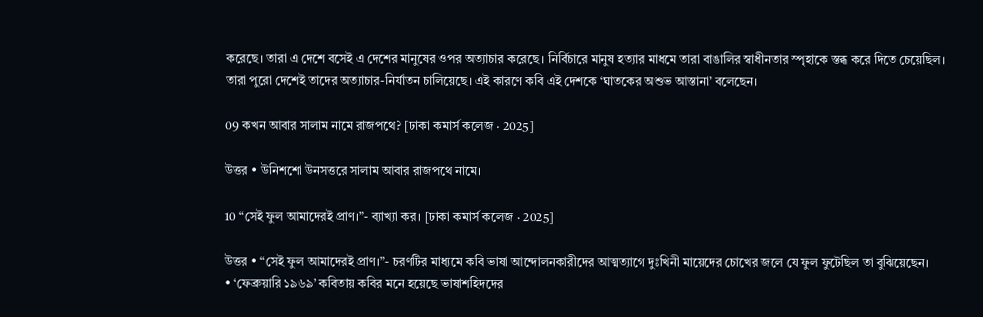করেছে। তারা এ দেশে বসেই এ দেশের মানুষের ওপর অত্যাচার করেছে। নির্বিচারে মানুষ হত্যার মাধমে তারা বাঙালির স্বাধীনতার স্পৃহাকে স্তব্ধ করে দিতে চেয়েছিল। তারা পুরো দেশেই তাদের অত্যাচার-নির্যাতন চালিয়েছে। এই কারণে কবি এই দেশকে ‘ঘাতকের অশুভ আস্তানা’ বলেছেন।

09 কখন আবার সালাম নামে রাজপথে? [ঢাকা কমার্স কলেজ · 2025]

উত্তর • উনিশশো উনসত্তরে সালাম আবার রাজপথে নামে।

10 “সেই ফুল আমাদেরই প্রাণ।”- ব্যাখ্যা কর। [ঢাকা কমার্স কলেজ · 2025]

উত্তর • “সেই ফুল আমাদেরই প্রাণ।”- চরণটির মাধ্যমে কবি ভাষা আন্দোলনকারীদের আত্মত্যাগে দুঃখিনী মায়েদের চোখের জলে যে ফুল ফুটেছিল তা বুঝিয়েছেন।
• ‘ফেব্রুয়ারি ১৯৬৯’ কবিতায় কবির মনে হয়েছে ভাষাশহিদদের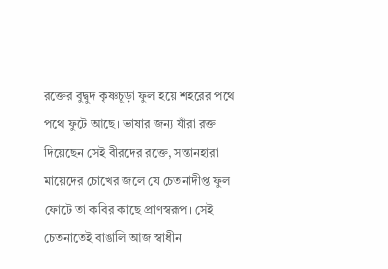রক্তের বুদ্বুদ কৃষ্ণচূড়া ফুল হয়ে শহরের পথে পথে ফুটে আছে। ভাষার জন্য যাঁরা রক্ত দিয়েছেন সেই বীরদের রক্তে, সন্তানহারা মায়েদের চোখের জলে যে চেতনাদীপ্ত ফুল ফোটে তা কবির কাছে প্রাণস্বরূপ। সেই চেতনাতেই বাঙালি আজ স্বাধীন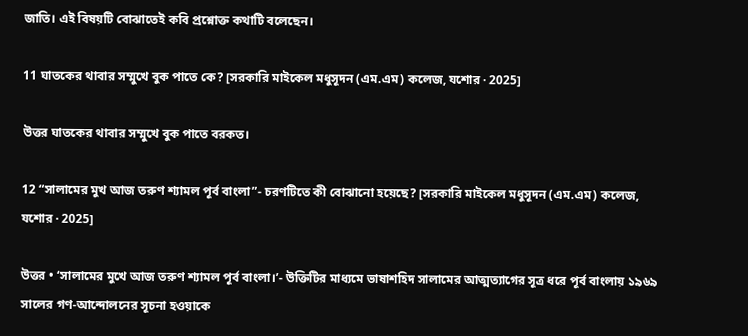জাতি। এই বিষয়টি বোঝাতেই কবি প্রশ্নোক্ত কথাটি বলেছেন।

11 ঘাতকের থাবার সম্মুখে বুক পাতে কে? [সরকারি মাইকেল মধুসূদন (এম.এম) কলেজ, যশোর · 2025]

উত্তর ঘাতকের থাবার সম্মুখে বুক পাতে বরকত।

12 “সালামের মুখ আজ তরুণ শ্যামল পূর্ব বাংলা”- চরণটিতে কী বোঝানো হয়েছে? [সরকারি মাইকেল মধুসূদন (এম.এম) কলেজ, যশোর · 2025]

উত্তর • ‘সালামের মুখে আজ তরুণ শ্যামল পূর্ব বাংলা।’- উক্তিটির মাধ্যমে ভাষাশহিদ সালামের আত্মত্যাগের সূত্র ধরে পূর্ব বাংলায় ১৯৬৯ সালের গণ-আন্দোলনের সূচনা হওয়াকে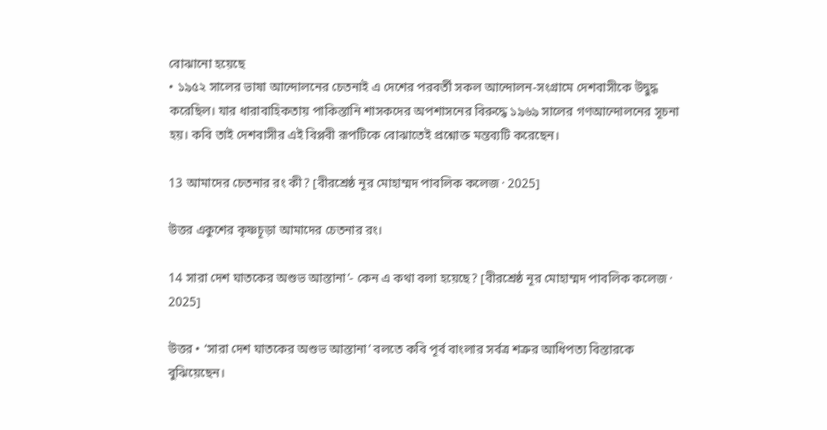বোঝানো হয়েছে
• ১৯৫২ সালের ভাষা আন্দোলনের চেতনাই এ দেশের পরবর্তী সকল আন্দোলন-সংগ্রামে দেশবাসীকে উদ্বুদ্ধ করেছিল। যার ধারাবাহিকতায় পাকিস্তানি শাসকদের অপশাসনের বিরুদ্ধে ১৯৬৯ সালের গণআন্দোলনের সূচনা হয়। কবি তাই দেশবাসীর এই বিপ্লবী রূপটিকে বোঝাতেই প্রশ্নোক্ত মন্তব্যটি করেছেন।

13 আমাদের চেতনার রং কী? [বীরশ্রেষ্ঠ নূর মোহাম্মদ পাবলিক কলেজ · 2025]

উত্তর একুশের কৃষ্ণচূড়া আমাদের চেতনার রং।

14 সারা দেশ ঘাতকের অশুভ আস্তানা’- কেন এ কথা বলা হয়েছে? [বীরশ্রেষ্ঠ নূর মোহাম্মদ পাবলিক কলেজ · 2025]

উত্তর • ‘সারা দেশ ঘাতকের অশুভ আস্তানা’ বলতে কবি পূর্ব বাংলার সর্বত্র শত্রুর আধিপত্য বিস্তারকে বুঝিয়েছেন।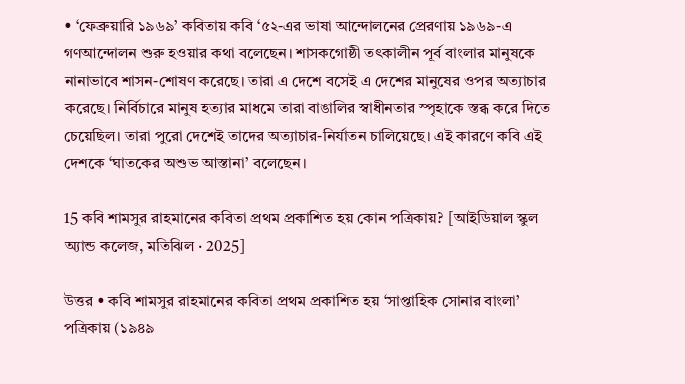• ‘ফেব্রুয়ারি ১৯৬৯’ কবিতায় কবি ‘৫২-এর ভাষা আন্দোলনের প্রেরণায় ১৯৬৯-এ গণআন্দোলন শুরু হওয়ার কথা বলেছেন। শাসকগোষ্ঠী তৎকালীন পূর্ব বাংলার মানুষকে নানাভাবে শাসন-শোষণ করেছে। তারা এ দেশে বসেই এ দেশের মানুষের ওপর অত্যাচার করেছে। নির্বিচারে মানুষ হত্যার মাধমে তারা বাঙালির স্বাধীনতার স্পৃহাকে স্তব্ধ করে দিতে চেয়েছিল। তারা পুরো দেশেই তাদের অত্যাচার-নির্যাতন চালিয়েছে। এই কারণে কবি এই দেশকে ‘ঘাতকের অশুভ আস্তানা’ বলেছেন।

15 কবি শামসুর রাহমানের কবিতা প্রথম প্রকাশিত হয় কোন পত্রিকায়? [আইডিয়াল স্কুল অ্যান্ড কলেজ, মতিঝিল · 2025]

উত্তর • কবি শামসুর রাহমানের কবিতা প্রথম প্রকাশিত হয় ‘সাপ্তাহিক সোনার বাংলা’ পত্রিকায় (১৯৪৯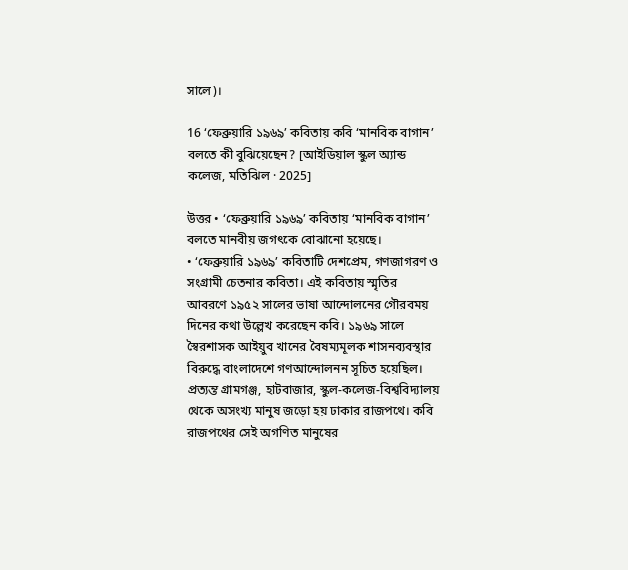সালে)।

16 ‘ফেব্রুয়ারি ১৯৬৯’ কবিতায় কবি ‘মানবিক বাগান’ বলতে কী বুঝিয়েছেন? [আইডিয়াল স্কুল অ্যান্ড কলেজ, মতিঝিল · 2025]

উত্তর • ‘ফেব্রুয়ারি ১৯৬৯’ কবিতায় ‘মানবিক বাগান’ বলতে মানবীয় জগৎকে বোঝানো হয়েছে।
• ‘ফেব্রুয়ারি ১৯৬৯’ কবিতাটি দেশপ্রেম, গণজাগরণ ও সংগ্রামী চেতনার কবিতা। এই কবিতায় স্মৃতির আবরণে ১৯৫২ সালের ভাষা আন্দোলনের গৌরবময় দিনের কথা উল্লেখ করেছেন কবি। ১৯৬৯ সালে স্বৈরশাসক আইয়ুব খানের বৈষম্যমূলক শাসনব্যবস্থার বিরুদ্ধে বাংলাদেশে গণআন্দোলনন সূচিত হয়েছিল। প্রত্যন্ত গ্রামগঞ্জ, হাটবাজার, স্কুল-কলেজ-বিশ্ববিদ্যালয় থেকে অসংখ্য মানুষ জড়ো হয় ঢাকার রাজপথে। কবি রাজপথের সেই অগণিত মানুষের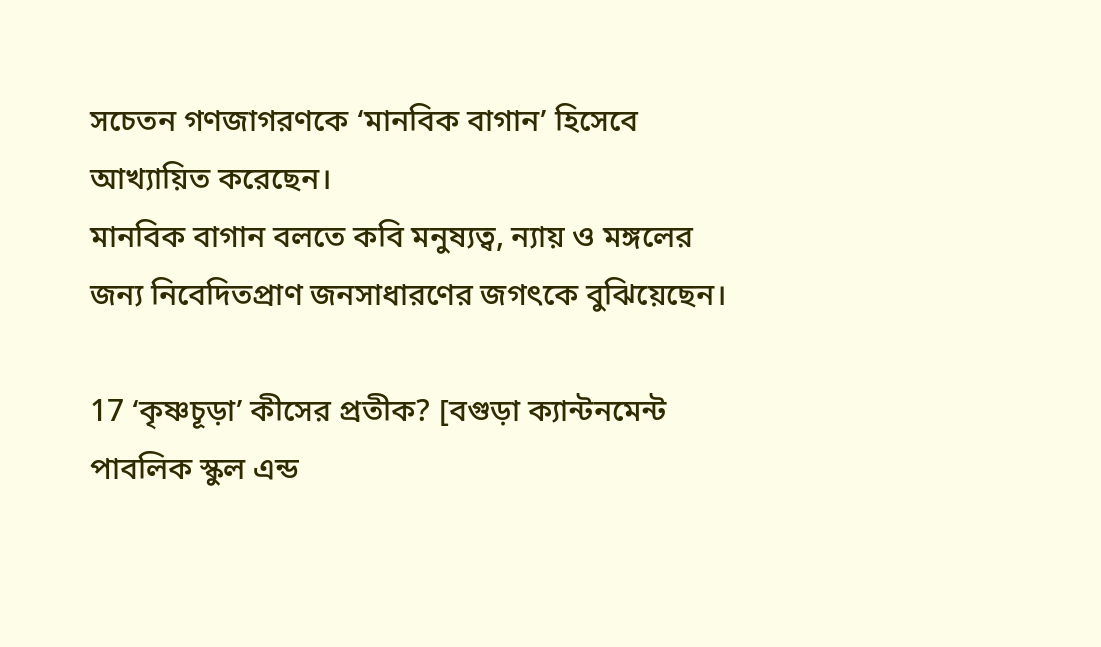সচেতন গণজাগরণকে ‘মানবিক বাগান’ হিসেবে আখ্যায়িত করেছেন।
মানবিক বাগান বলতে কবি মনুষ্যত্ব, ন্যায় ও মঙ্গলের জন্য নিবেদিতপ্রাণ জনসাধারণের জগৎকে বুঝিয়েছেন।

17 ‘কৃষ্ণচূড়া’ কীসের প্রতীক? [বগুড়া ক্যান্টনমেন্ট পাবলিক স্কুল এন্ড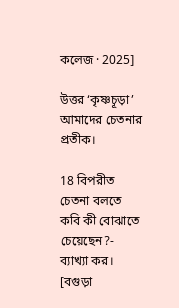কলেজ · 2025]

উত্তর ‘কৃষ্ণচূড়া’ আমাদের চেতনার প্রতীক।

18 বিপরীত চেতনা বলতে কবি কী বোঝাতে চেয়েছেন?- ব্যাখ্যা কর। [বগুড়া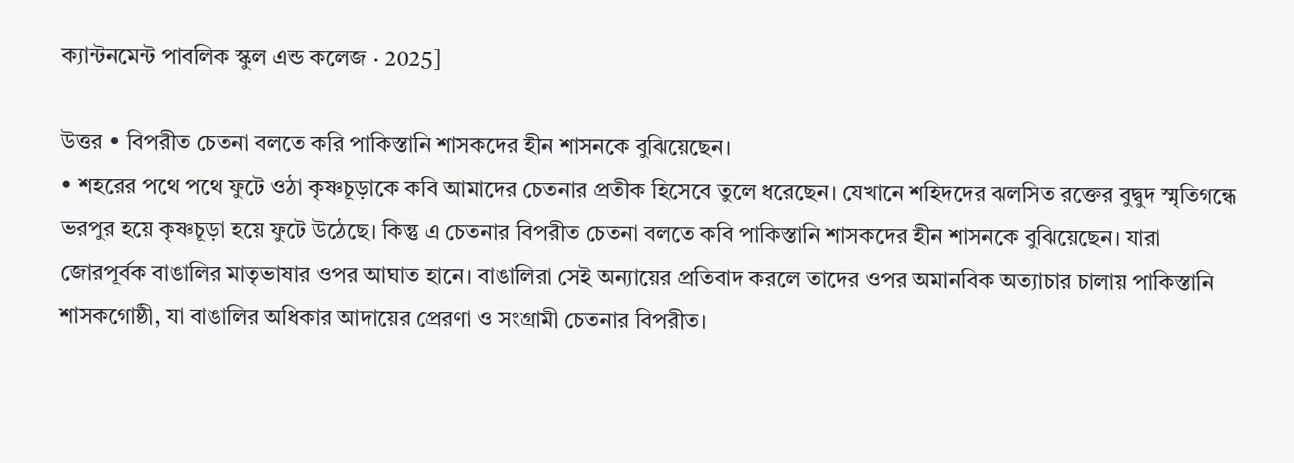ক্যান্টনমেন্ট পাবলিক স্কুল এন্ড কলেজ · 2025]

উত্তর • বিপরীত চেতনা বলতে করি পাকিস্তানি শাসকদের হীন শাসনকে বুঝিয়েছেন।
• শহরের পথে পথে ফুটে ওঠা কৃষ্ণচূড়াকে কবি আমাদের চেতনার প্রতীক হিসেবে তুলে ধরেছেন। যেখানে শহিদদের ঝলসিত রক্তের বুদ্বুদ স্মৃতিগন্ধে ভরপুর হয়ে কৃষ্ণচূড়া হয়ে ফুটে উঠেছে। কিন্তু এ চেতনার বিপরীত চেতনা বলতে কবি পাকিস্তানি শাসকদের হীন শাসনকে বুঝিয়েছেন। যারা জোরপূর্বক বাঙালির মাতৃভাষার ওপর আঘাত হানে। বাঙালিরা সেই অন্যায়ের প্রতিবাদ করলে তাদের ওপর অমানবিক অত্যাচার চালায় পাকিস্তানি শাসকগোষ্ঠী, যা বাঙালির অধিকার আদায়ের প্রেরণা ও সংগ্রামী চেতনার বিপরীত।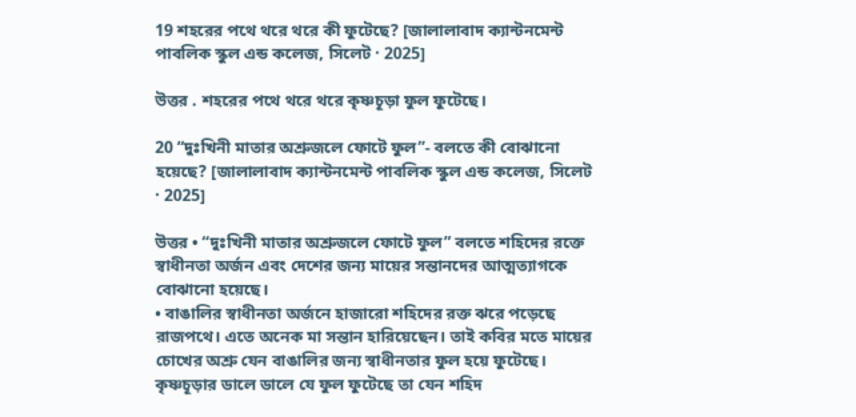19 শহরের পথে থরে থরে কী ফুটেছে? [জালালাবাদ ক্যান্টনমেন্ট পাবলিক স্কুল এন্ড কলেজ, সিলেট · 2025]

উত্তর . শহরের পথে থরে থরে কৃষ্ণচূড়া ফুল ফুটেছে।

20 “দুঃখিনী মাতার অশ্রুজলে ফোটে ফুল”- বলতে কী বোঝানো হয়েছে? [জালালাবাদ ক্যান্টনমেন্ট পাবলিক স্কুল এন্ড কলেজ, সিলেট · 2025]

উত্তর • “দুঃখিনী মাতার অশ্রুজলে ফোটে ফুল” বলতে শহিদের রক্তে স্বাধীনতা অর্জন এবং দেশের জন্য মায়ের সন্তানদের আত্মত্যাগকে বোঝানো হয়েছে।
• বাঙালির স্বাধীনতা অর্জনে হাজারো শহিদের রক্ত ঝরে পড়েছে রাজপথে। এতে অনেক মা সন্তান হারিয়েছেন। তাই কবির মতে মায়ের চোখের অশ্রু যেন বাঙালির জন্য স্বাধীনতার ফুল হয়ে ফুটেছে। কৃষ্ণচূড়ার ডালে ডালে যে ফুল ফুটেছে তা যেন শহিদ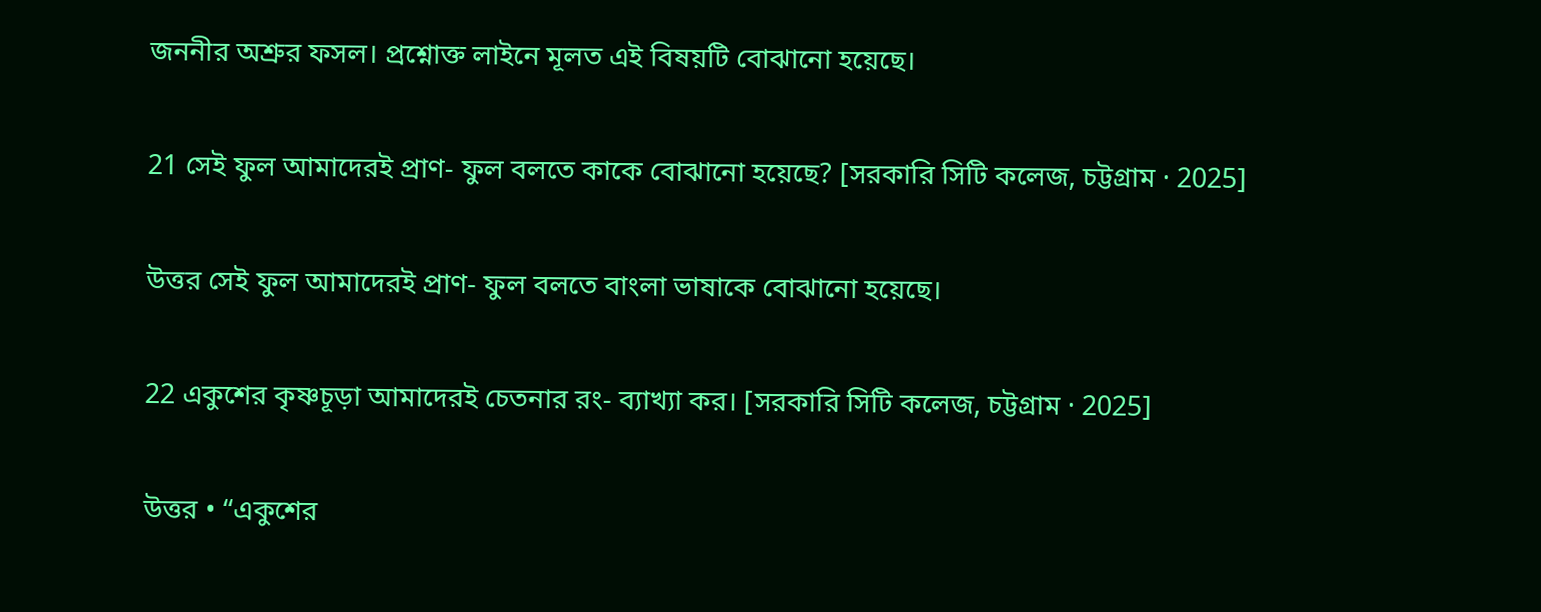জননীর অশ্রুর ফসল। প্রশ্নোক্ত লাইনে মূলত এই বিষয়টি বোঝানো হয়েছে।

21 সেই ফুল আমাদেরই প্রাণ- ফুল বলতে কাকে বোঝানো হয়েছে? [সরকারি সিটি কলেজ, চট্টগ্রাম · 2025]

উত্তর সেই ফুল আমাদেরই প্রাণ- ফুল বলতে বাংলা ভাষাকে বোঝানো হয়েছে।

22 একুশের কৃষ্ণচূড়া আমাদেরই চেতনার রং- ব্যাখ্যা কর। [সরকারি সিটি কলেজ, চট্টগ্রাম · 2025]

উত্তর • “একুশের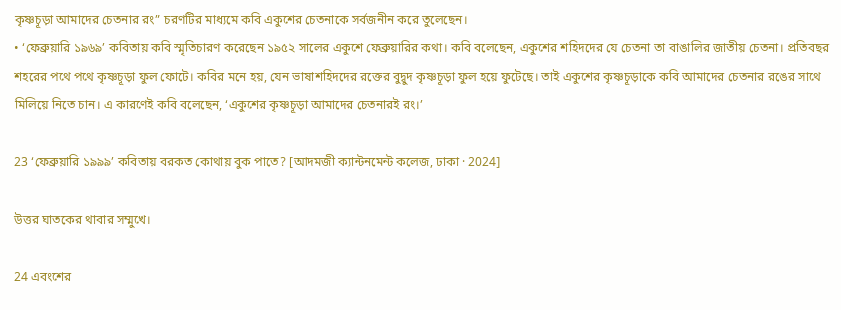কৃষ্ণচূড়া আমাদের চেতনার রং” চরণটির মাধ্যমে কবি একুশের চেতনাকে সর্বজনীন করে তুলেছেন।
• ‘ফেব্রুয়ারি ১৯৬৯’ কবিতায় কবি স্মৃতিচারণ করেছেন ১৯৫২ সালের একুশে ফেব্রুয়ারির কথা। কবি বলেছেন, একুশের শহিদদের যে চেতনা তা বাঙালির জাতীয় চেতনা। প্রতিবছর শহরের পথে পথে কৃষ্ণচূড়া ফুল ফোটে। কবির মনে হয়, যেন ভাষাশহিদদের রক্তের বুদ্বুদ কৃষ্ণচূড়া ফুল হয়ে ফুটেছে। তাই একুশের কৃষ্ণচূড়াকে কবি আমাদের চেতনার রঙের সাথে মিলিয়ে নিতে চান। এ কারণেই কবি বলেছেন, ‘একুশের কৃষ্ণচূড়া আমাদের চেতনারই রং।’

23 ‘ফেব্রুয়ারি ১৯৯৯’ কবিতায় বরকত কোথায় বুক পাতে? [আদমজী ক্যান্টনমেন্ট কলেজ, ঢাকা · 2024]

উত্তর ঘাতকের থাবার সম্মুখে।

24 এবংশের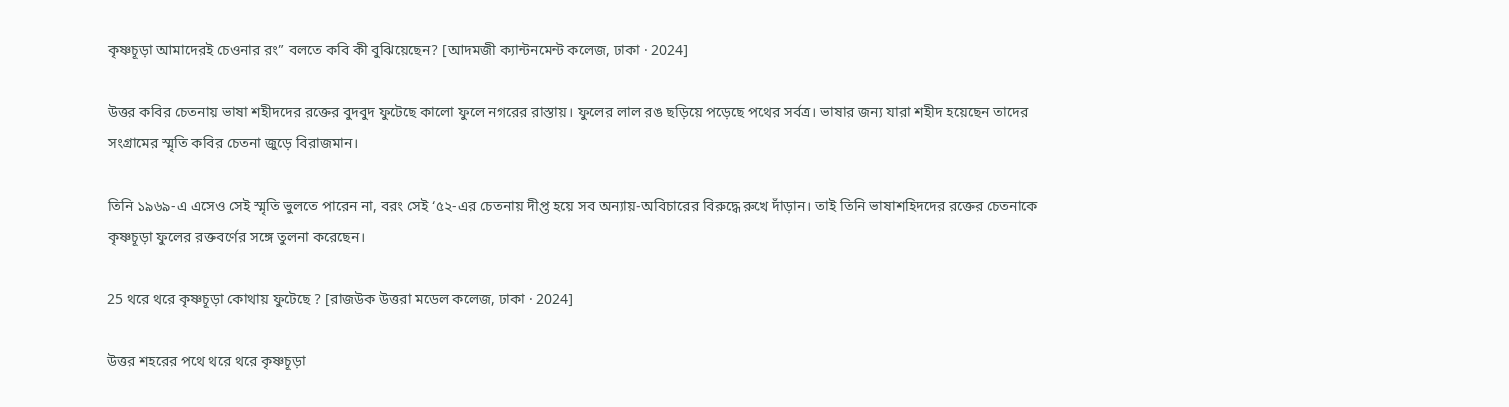কৃষ্ণচূড়া আমাদেরই চেওনার রং” বলতে কবি কী বুঝিয়েছেন? [আদমজী ক্যান্টনমেন্ট কলেজ, ঢাকা · 2024]

উত্তর কবির চেতনায় ভাষা শহীদদের রক্তের বুদবুদ ফুটেছে কালো ফুলে নগরের রাস্তায়। ফুলের লাল রঙ ছড়িয়ে পড়েছে পথের সর্বত্র। ভাষার জন্য যারা শহীদ হয়েছেন তাদের সংগ্রামের স্মৃতি কবির চেতনা জুড়ে বিরাজমান।

তিনি ১৯৬৯-এ এসেও সেই স্মৃতি ভুলতে পারেন না, বরং সেই ‘৫২-এর চেতনায় দীপ্ত হয়ে সব অন্যায়-অবিচারের বিরুদ্ধে রুখে দাঁড়ান। তাই তিনি ভাষাশহিদদের রক্তের চেতনাকে কৃষ্ণচূড়া ফুলের রক্তবর্ণের সঙ্গে তুলনা করেছেন।

25 থরে থরে কৃষ্ণচূড়া কোথায় ফুটেছে ? [রাজউক উত্তরা মডেল কলেজ, ঢাকা · 2024]

উত্তর শহরের পথে থরে থরে কৃষ্ণচূড়া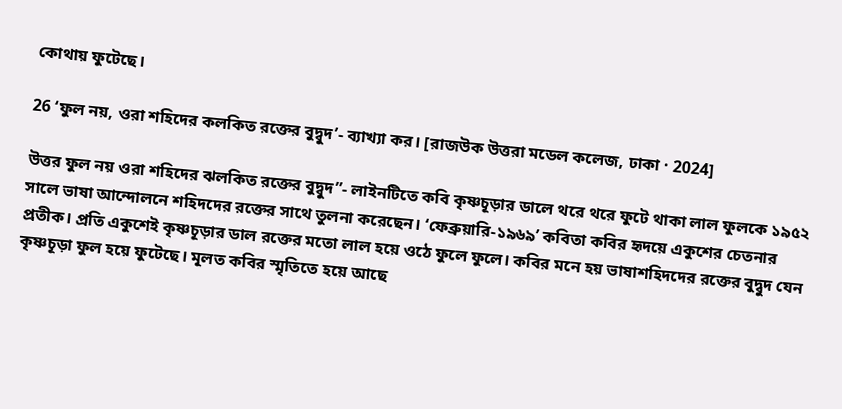কোথায় ফুটেছে।

26 ‘ফুল নয়, ওরা শহিদের কলকিত রক্তের বুদ্বুদ’- ব্যাখ্যা কর। [রাজউক উত্তরা মডেল কলেজ, ঢাকা · 2024]

উত্তর ফুল নয় ওরা শহিদের ঝলকিত রক্তের বুদ্বুদ”- লাইনটিতে কবি কৃষ্ণচূড়ার ডালে থরে থরে ফুটে থাকা লাল ফুলকে ১৯৫২ সালে ভাষা আন্দোলনে শহিদদের রক্তের সাথে তুলনা করেছেন। ‘ফেব্রুয়ারি-১৯৬৯’ কবিতা কবির হৃদয়ে একুশের চেতনার প্রতীক। প্রতি একুশেই কৃষ্ণচূড়ার ডাল রক্তের মতো লাল হয়ে ওঠে ফুলে ফুলে। কবির মনে হয় ভাষাশহিদদের রক্তের বুদ্বুদ যেন কৃষ্ণচূড়া ফুল হয়ে ফুটেছে। মূলত কবির স্মৃতিতে হয়ে আছে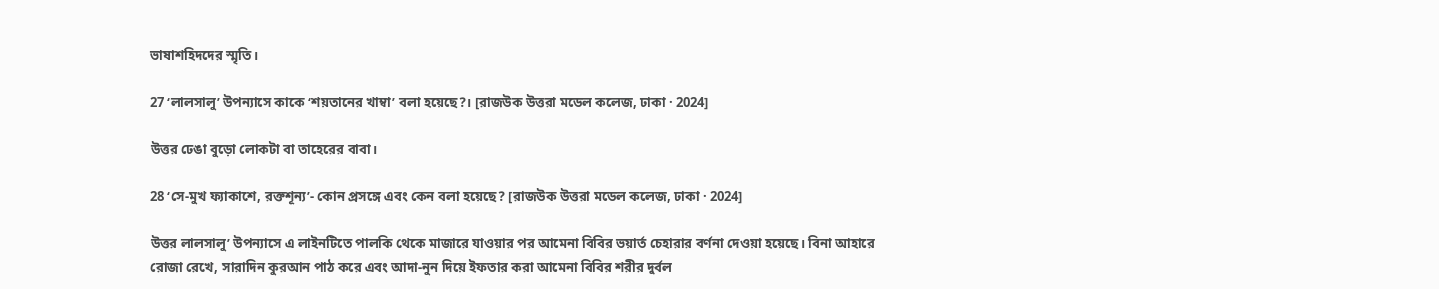ভাষাশহিদদের স্মৃতি।

27 ‘লালসালু’ উপন্যাসে কাকে ‘শয়তানের খাম্বা’ বলা হয়েছে?। [রাজউক উত্তরা মডেল কলেজ, ঢাকা · 2024]

উত্তর ঢেঙা বুড়ো লোকটা বা তাহেরের বাবা।

28 ‘সে-মুখ ফ্যাকাশে, রক্তশূন্য’- কোন প্রসঙ্গে এবং কেন বলা হয়েছে? [রাজউক উত্তরা মডেল কলেজ, ঢাকা · 2024]

উত্তর লালসালু’ উপন্যাসে এ লাইনটিতে পালকি থেকে মাজারে যাওয়ার পর আমেনা বিবির ভয়ার্ত চেহারার বর্ণনা দেওয়া হয়েছে। বিনা আহারে রোজা রেখে, সারাদিন কুরআন পাঠ করে এবং আদা-নুন দিয়ে ইফতার করা আমেনা বিবির শরীর দুর্বল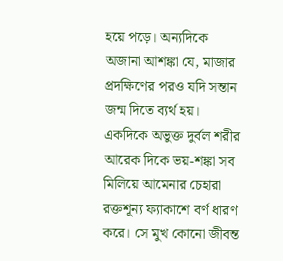হয়ে পড়ে। অন্যদিকে অজানা আশঙ্কা যে, মাজার প্রদক্ষিণের পরও যদি সন্তান জন্ম দিতে ব্যর্থ হয়। একদিকে অভুক্ত দুর্বল শরীর আরেক দিকে ভয়-শঙ্কা সব মিলিয়ে আমেনার চেহারা রক্তশূন্য ফ্যাকাশে বর্ণ ধারণ করে। সে মুখ কোনো জীবন্ত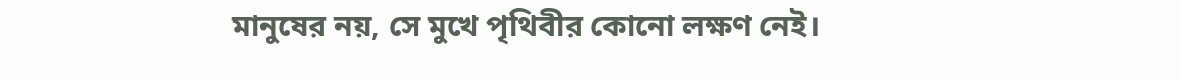মানুষের নয়, সে মুখে পৃথিবীর কোনো লক্ষণ নেই।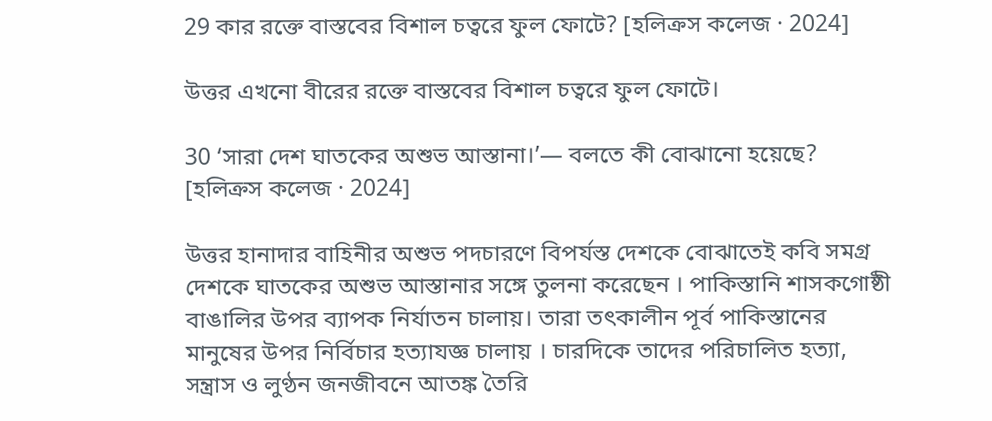29 কার রক্তে বাস্তবের বিশাল চত্বরে ফুল ফোটে? [হলিক্রস কলেজ · 2024]

উত্তর এখনো বীরের রক্তে বাস্তবের বিশাল চত্বরে ফুল ফোটে।

30 ‘সারা দেশ ঘাতকের অশুভ আস্তানা।’— বলতে কী বোঝানো হয়েছে? [হলিক্রস কলেজ · 2024]

উত্তর হানাদার বাহিনীর অশুভ পদচারণে বিপর্যস্ত দেশকে বোঝাতেই কবি সমগ্র দেশকে ঘাতকের অশুভ আস্তানার সঙ্গে তুলনা করেছেন । পাকিস্তানি শাসকগোষ্ঠী বাঙালির উপর ব্যাপক নির্যাতন চালায়। তারা তৎকালীন পূর্ব পাকিস্তানের মানুষের উপর নির্বিচার হত্যাযজ্ঞ চালায় । চারদিকে তাদের পরিচালিত হত্যা, সন্ত্রাস ও লুণ্ঠন জনজীবনে আতঙ্ক তৈরি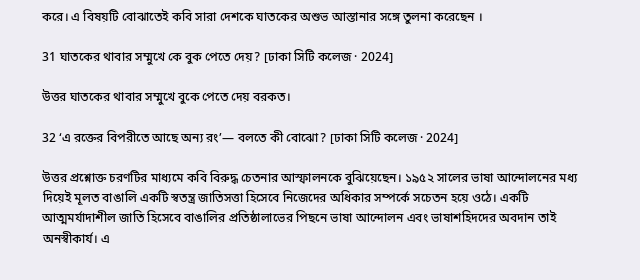করে। এ বিষয়টি বোঝাতেই কবি সারা দেশকে ঘাতকের অশুভ আস্তানার সঙ্গে তুলনা করেছেন ।

31 ঘাতকের থাবার সম্মুখে কে বুক পেতে দেয়? [ঢাকা সিটি কলেজ · 2024]

উত্তর ঘাতকের থাবার সম্মুখে বুকে পেতে দেয় বরকত।

32 ‘এ রক্তের বিপরীতে আছে অন্য রং’— বলতে কী বোঝো? [ঢাকা সিটি কলেজ · 2024]

উত্তর প্রশ্নোক্ত চরণটির মাধ্যমে কবি বিরুদ্ধ চেতনার আস্ফালনকে বুঝিয়েছেন। ১৯৫২ সালের ভাষা আন্দোলনের মধ্য দিয়েই মূলত বাঙালি একটি স্বতন্ত্র জাতিসত্তা হিসেবে নিজেদের অধিকার সম্পর্কে সচেতন হয়ে ওঠে। একটি আত্মমর্যাদাশীল জাতি হিসেবে বাঙালির প্রতিষ্ঠালাভের পিছনে ভাষা আন্দোলন এবং ভাষাশহিদদের অবদান তাই অনস্বীকার্য। এ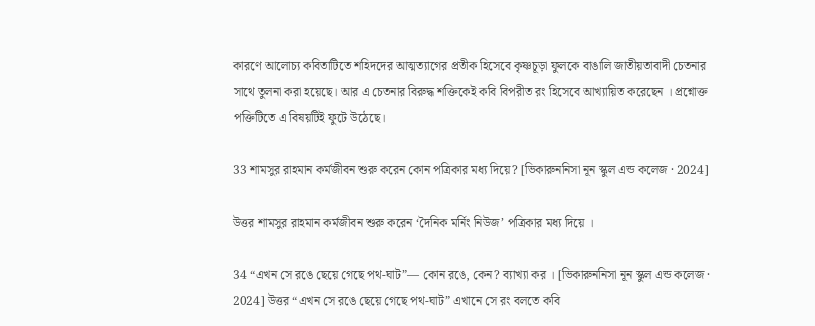কারণে আলোচ্য কবিতাটিতে শহিদদের আত্মত্যাগের প্রতীক হিসেবে কৃষ্ণচূড়া ফুলকে বাঙালি জাতীয়তাবাদী চেতনার সাথে তুলনা করা হয়েছে। আর এ চেতনার বিরুদ্ধ শক্তিকেই কবি বিপরীত রং হিসেবে আখ্যায়িত করেছেন । প্রশ্নোক্ত পক্তিটিতে এ বিষয়টিই ফুটে উঠেছে।

33 শামসুর রাহমান কর্মজীবন শুরু করেন কোন পত্রিকার মধ্য দিয়ে? [ভিকারুননিসা নূন স্কুল এন্ড কলেজ · 2024]

উত্তর শামসুর রাহমান কর্মজীবন শুরু করেন ‘দৈনিক মর্নিং নিউজ’ পত্রিকার মধ্য দিয়ে ।

34 “এখন সে রঙে ছেয়ে গেছে পথ-ঘাট”— কোন রঙে, কেন? ব্যাখ্যা কর । [ভিকারুননিসা নূন স্কুল এন্ড কলেজ · 2024] উত্তর “এখন সে রঙে ছেয়ে গেছে পথ-ঘাট” এখানে সে রং বলতে কবি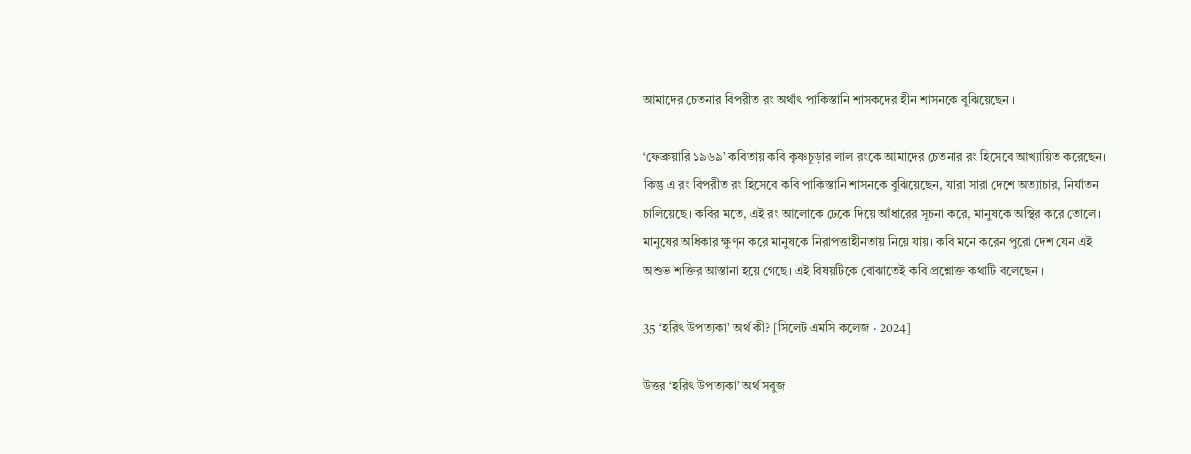আমাদের চেতনার বিপরীত রং অর্থাৎ পাকিস্তানি শাসকদের হীন শাসনকে বুঝিয়েছেন ।

‘ফেব্রুয়ারি ১৯৬৯’ কবিতায় কবি কৃষ্ণচূড়ার লাল রংকে আমাদের চেতনার রং হিসেবে আখ্যায়িত করেছেন। কিন্তু এ রং বিপরীত রং হিসেবে কবি পাকিস্তানি শাসনকে বুঝিয়েছেন, যারা সারা দেশে অত্যাচার, নির্যাতন চালিয়েছে। কবির মতে, এই রং আলোকে ঢেকে দিয়ে আঁধারের সূচনা করে, মানুষকে অস্থির করে তোলে। মানুষের অধিকার ক্ষুণ্ন করে মানুষকে নিরাপত্তাহীনতায় নিয়ে যায়। কবি মনে করেন পুরো দেশ যেন এই অশুভ শক্তির আস্তানা হয়ে গেছে। এই বিষয়টিকে বোঝাতেই কবি প্রশ্নোক্ত কথাটি বলেছেন ।

35 ‘হরিৎ উপত্যকা’ অর্থ কী? [সিলেট এমসি কলেজ · 2024]

উত্তর ‘হরিৎ উপত্যকা’ অর্থ সবুজ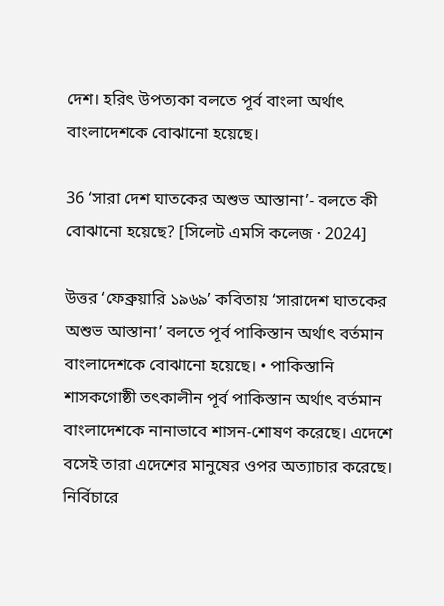দেশ। হরিৎ উপত্যকা বলতে পূর্ব বাংলা অর্থাৎ বাংলাদেশকে বোঝানো হয়েছে।

36 ‘সারা দেশ ঘাতকের অশুভ আস্তানা’- বলতে কী বোঝানো হয়েছে? [সিলেট এমসি কলেজ · 2024]

উত্তর ‘ফেব্রুয়ারি ১৯৬৯’ কবিতায় ‘সারাদেশ ঘাতকের অশুভ আস্তানা’ বলতে পূর্ব পাকিস্তান অর্থাৎ বর্তমান বাংলাদেশকে বোঝানো হয়েছে। • পাকিস্তানি শাসকগোষ্ঠী তৎকালীন পূর্ব পাকিস্তান অর্থাৎ বর্তমান বাংলাদেশকে নানাভাবে শাসন-শোষণ করেছে। এদেশে বসেই তারা এদেশের মানুষের ওপর অত্যাচার করেছে। নির্বিচারে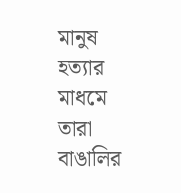মানুষ হত্যার মাধমে তারা বাঙালির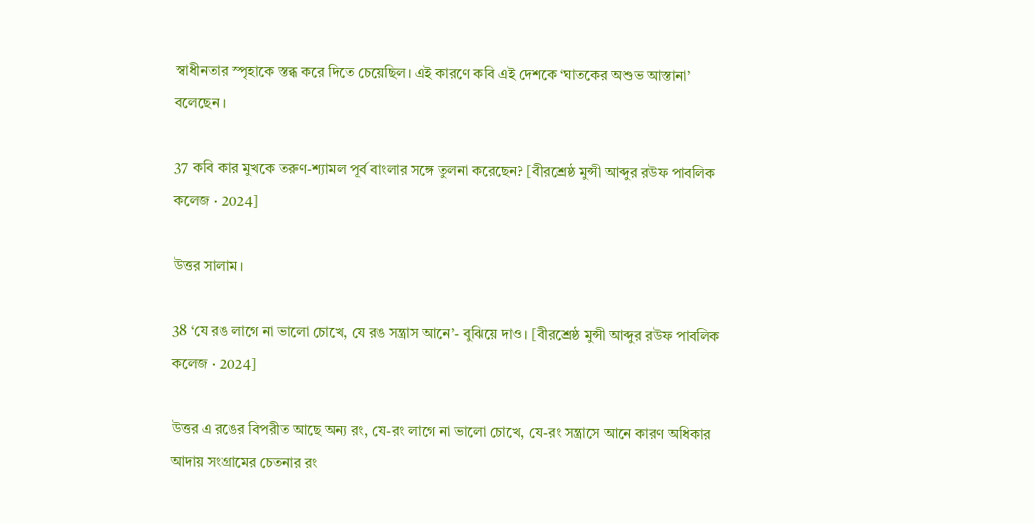স্বাধীনতার স্পৃহাকে স্তব্ধ করে দিতে চেয়েছিল। এই কারণে কবি এই দেশকে ‘ঘাতকের অশুভ আস্তানা’ বলেছেন ।

37 কবি কার মুখকে তরুণ-শ্যামল পূর্ব বাংলার সঙ্গে তুলনা করেছেন? [বীরশ্রেষ্ঠ মুন্সী আব্দুর রউফ পাবলিক কলেজ · 2024]

উত্তর সালাম।

38 ‘যে রঙ লাগে না ভালো চোখে, যে রঙ সন্ত্রাস আনে’- বুঝিয়ে দাও। [বীরশ্রেষ্ঠ মুন্সী আব্দুর রউফ পাবলিক কলেজ · 2024]

উত্তর এ রঙের বিপরীত আছে অন্য রং, যে-রং লাগে না ভালো চোখে, যে-রং সন্ত্রাসে আনে কারণ অধিকার আদায় সংগ্রামের চেতনার রং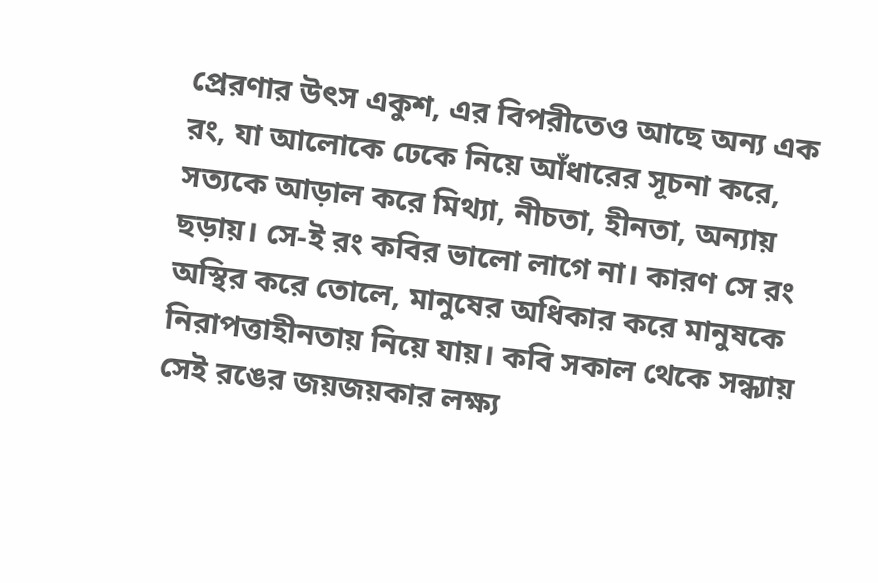প্রেরণার উৎস একুশ, এর বিপরীতেও আছে অন্য এক রং, যা আলোকে ঢেকে নিয়ে আঁধারের সূচনা করে, সত্যকে আড়াল করে মিথ্যা, নীচতা, হীনতা, অন্যায় ছড়ায়। সে-ই রং কবির ভালো লাগে না। কারণ সে রং অস্থির করে তোলে, মানুষের অধিকার করে মানুষকে নিরাপত্তাহীনতায় নিয়ে যায়। কবি সকাল থেকে সন্ধ্যায় সেই রঙের জয়জয়কার লক্ষ্য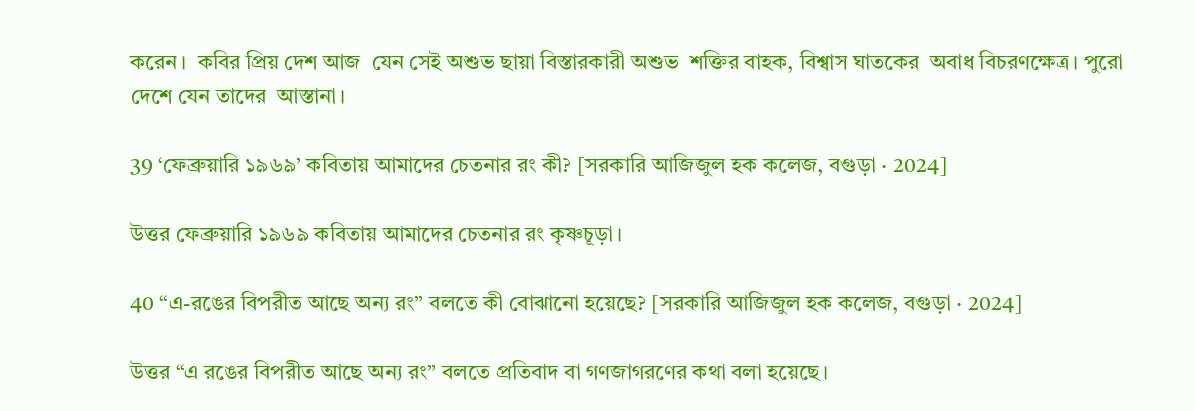করেন।  কবির প্রিয় দেশ আজ  যেন সেই অশুভ ছায়া বিস্তারকারী অশুভ  শক্তির বাহক, বিশ্বাস ঘাতকের  অবাধ বিচরণক্ষেত্র। পুরো দেশে যেন তাদের  আস্তানা।

39 ‘ফেব্রুয়ারি ১৯৬৯’ কবিতায় আমাদের চেতনার রং কী? [সরকারি আজিজুল হক কলেজ, বগুড়া · 2024]

উত্তর ফেব্রুয়ারি ১৯৬৯ কবিতায় আমাদের চেতনার রং কৃষ্ণচূড়া।

40 “এ-রঙের বিপরীত আছে অন্য রং” বলতে কী বোঝানো হয়েছে? [সরকারি আজিজুল হক কলেজ, বগুড়া · 2024]

উত্তর “এ রঙের বিপরীত আছে অন্য রং” বলতে প্রতিবাদ বা গণজাগরণের কথা বলা হয়েছে।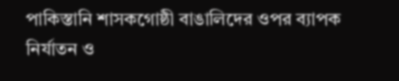পাকিস্তানি শাসকগোষ্ঠী বাঙালিদের ওপর ব্যাপক নির্যাতন ও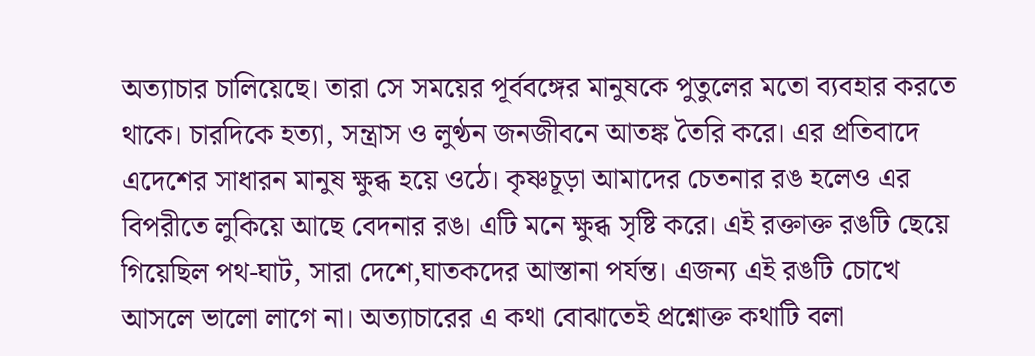অত্যাচার চালিয়েছে। তারা সে সময়ের পূর্ববঙ্গের মানুষকে পুতুলের মতো ব্যবহার করতে থাকে। চারদিকে হত্যা, সন্ত্রাস ও লুণ্ঠন জনজীবনে আতঙ্ক তৈরি করে। এর প্রতিবাদে এদেশের সাধারন মানুষ ক্ষুব্ধ হয়ে ওঠে। কৃষ্ণচূড়া আমাদের চেতনার রঙ হলেও এর বিপরীতে লুকিয়ে আছে বেদনার রঙ। এটি মনে ক্ষুব্ধ সৃষ্টি করে। এই রক্তাক্ত রঙটি ছেয়ে গিয়েছিল পথ-ঘাট, সারা দেশে,ঘাতকদের আস্তানা পর্যন্ত। এজন্য এই রঙটি চোখে আসলে ভালো লাগে না। অত্যাচারের এ কথা বোঝাতেই প্রশ্নোক্ত কথাটি বলা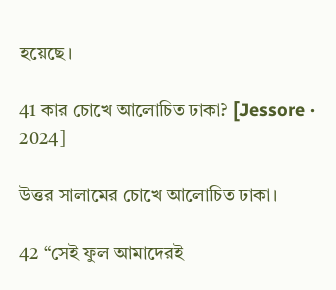হয়েছে।

41 কার চোখে আলোচিত ঢাকা? [Jessore · 2024]

উত্তর সালামের চোখে আলোচিত ঢাকা।

42 “সেই ফুল আমাদেরই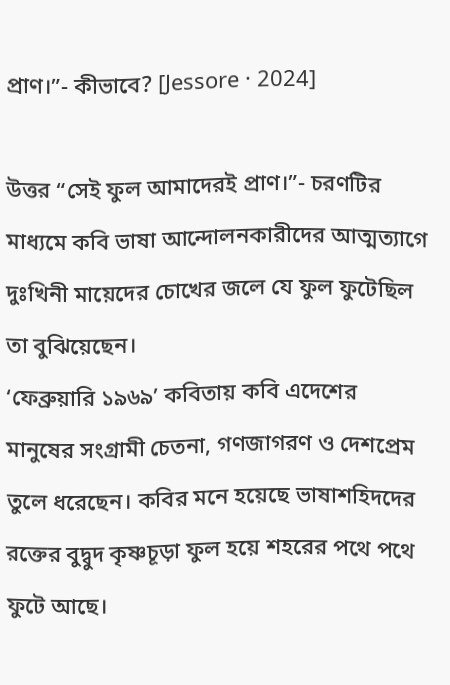প্রাণ।”- কীভাবে? [Jessore · 2024]

উত্তর “সেই ফুল আমাদেরই প্রাণ।”- চরণটির মাধ্যমে কবি ভাষা আন্দোলনকারীদের আত্মত্যাগে দুঃখিনী মায়েদের চোখের জলে যে ফুল ফুটেছিল তা বুঝিয়েছেন।
‘ফেব্রুয়ারি ১৯৬৯’ কবিতায় কবি এদেশের মানুষের সংগ্রামী চেতনা, গণজাগরণ ও দেশপ্রেম তুলে ধরেছেন। কবির মনে হয়েছে ভাষাশহিদদের রক্তের বুদ্বুদ কৃষ্ণচূড়া ফুল হয়ে শহরের পথে পথে ফুটে আছে।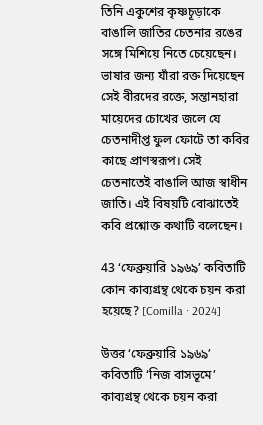তিনি একুশের কৃষ্ণচূড়াকে বাঙালি জাতির চেতনার রঙের সঙ্গে মিশিয়ে নিতে চেয়েছেন। ভাষার জন্য যাঁরা রক্ত দিয়েছেন সেই বীরদের রক্তে, সন্তানহারা মায়েদের চোখের জলে যে চেতনাদীপ্ত ফুল ফোটে তা কবির কাছে প্রাণস্বরূপ। সেই চেতনাতেই বাঙালি আজ স্বাধীন জাতি। এই বিষয়টি বোঝাতেই কবি প্রশ্নোক্ত কথাটি বলেছেন।

43 ‘ফেব্রুয়ারি ১৯৬৯’ কবিতাটি কোন কাব্যগ্রন্থ থেকে চয়ন করা হয়েছে? [Comilla · 2024]

উত্তর ‘ফেব্রুয়ারি ১৯৬৯’ কবিতাটি ‘নিজ বাসভূমে’ কাব্যগ্রন্থ থেকে চয়ন করা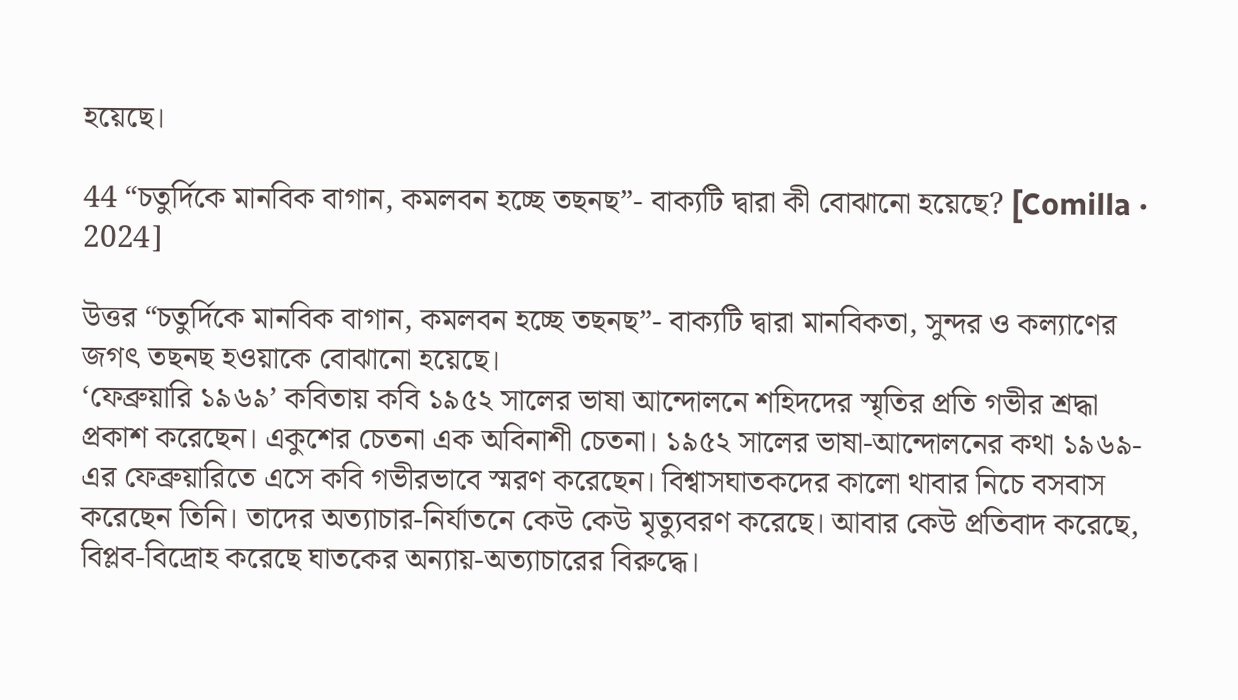হয়েছে।

44 “চতুর্দিকে মানবিক বাগান, কমলবন হচ্ছে তছনছ”- বাক্যটি দ্বারা কী বোঝানো হয়েছে? [Comilla · 2024]

উত্তর “চতুর্দিকে মানবিক বাগান, কমলবন হচ্ছে তছনছ”- বাক্যটি দ্বারা মানবিকতা, সুন্দর ও কল্যাণের জগৎ তছনছ হওয়াকে বোঝানো হয়েছে।
‘ফেব্রুয়ারি ১৯৬৯’ কবিতায় কবি ১৯৫২ সালের ভাষা আন্দোলনে শহিদদের স্মৃতির প্রতি গভীর শ্রদ্ধা প্রকাশ করেছেন। একুশের চেতনা এক অবিনাশী চেতনা। ১৯৫২ সালের ভাষা-আন্দোলনের কথা ১৯৬৯- এর ফেব্রুয়ারিতে এসে কবি গভীরভাবে স্মরণ করেছেন। বিশ্বাসঘাতকদের কালো থাবার নিচে বসবাস করেছেন তিনি। তাদের অত্যাচার-নির্যাতনে কেউ কেউ মৃত্যুবরণ করেছে। আবার কেউ প্রতিবাদ করেছে, বিপ্লব-বিদ্রোহ করেছে ঘাতকের অন্যায়-অত্যাচারের বিরুদ্ধে।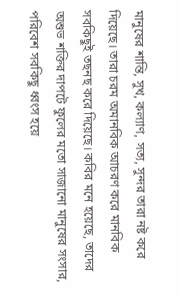মানুষের শান্তি, সুখ, কল্যাণ, সত্য, সুন্দর তারা নষ্ট করে দিয়েছে। তারা চরম অমানবিক আচরণ করে মানবিক সবকিছুই তছনছ করে দিয়েছে। কবির মনে হয়েছে, তাদের অশুভ শক্তির দাপটে ফুলের মতো সাজানো মানুষের সংসার, পরিবেশ সবকিছু ধ্বংস হয়ে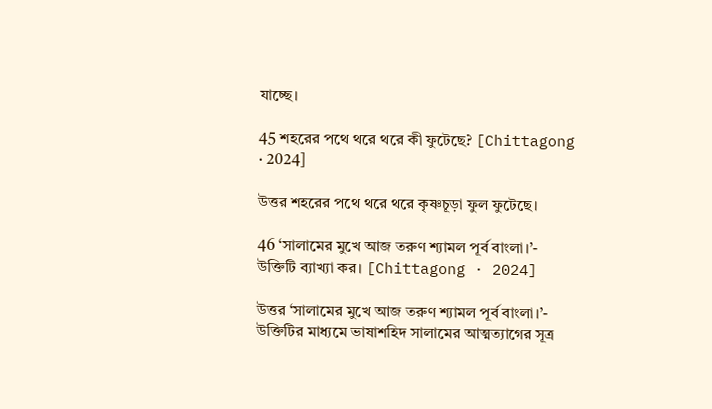যাচ্ছে।

45 শহরের পথে থরে থরে কী ফুটেছে? [Chittagong · 2024]

উত্তর শহরের পথে থরে থরে কৃষ্ণচূড়া ফুল ফুটেছে।

46 ‘সালামের মুখে আজ তরুণ শ্যামল পূর্ব বাংলা।’- উক্তিটি ব্যাখ্যা কর। [Chittagong · 2024]

উত্তর ‘সালামের মুখে আজ তরুণ শ্যামল পূর্ব বাংলা।’- উক্তিটির মাধ্যমে ভাষাশহিদ সালামের আত্মত্যাগের সূত্র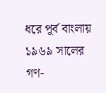ধরে পূর্ব বাংলায় ১৯৬৯ সালের গণ-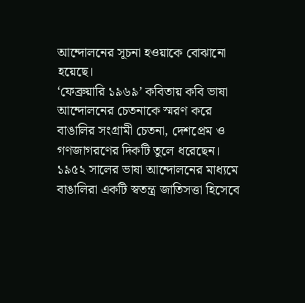আন্দোলনের সূচনা হওয়াকে বোঝানো হয়েছে।
‘ফেব্রুয়ারি ১৯৬৯’ কবিতায় কবি ভাষা আন্দোলনের চেতনাকে স্মরণ করে বাঙালির সংগ্রামী চেতনা, দেশপ্রেম ও গণজাগরণের দিকটি তুলে ধরেছেন। ১৯৫২ সালের ভাষা আন্দোলনের মাধ্যমে বাঙালিরা একটি স্বতন্ত্র জাতিসত্তা হিসেবে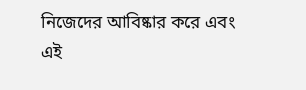নিজেদের আবিষ্কার করে এবং এই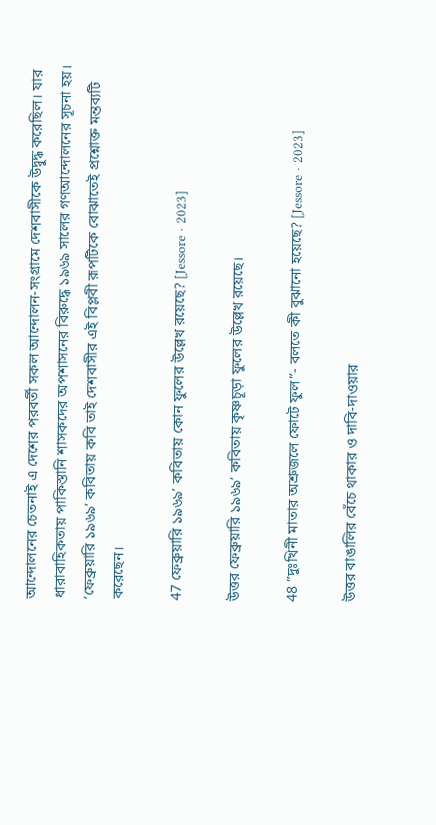আন্দোলনের চেতনাই এ দেশের পরবর্তী সকল আন্দোলন-সংগ্রামে দেশবাসীকে উদ্বুদ্ধ করেছিল। যার ধারাবাহিকতায় পাকিস্তানি শাসকদের অপশাসনের বিরুদ্ধে ১৯৬৯ সালের গণআন্দোলনের সূচনা হয়। ‘ফেব্রুয়ারি ১৯৬৯’ কবিতায় কবি তাই দেশবাসীর এই বিপ্লবী রূপটিকে বোঝাতেই প্রশ্নোক্ত মন্তব্যটি করেছেন।

47 ফেব্রুয়ারি ১৯৬৯’ কবিতায় কোন ফুলের উল্লেখ রয়েছে? [Jessore · 2023]

উত্তর ফেব্রুয়ারি ১৯৬৯’ কবিতায় কৃষ্ণচূড়া ফুলের উল্লেখ রয়েছে।

48 ”দুঃখিনী মাতার অশ্রুজলে ফোটে ফুল”- বলতে কী বুঝানো হয়েছে? [Jessore · 2023]

উত্তর বাঙালির বেঁচে থাকার ও দাবি-দাওয়ার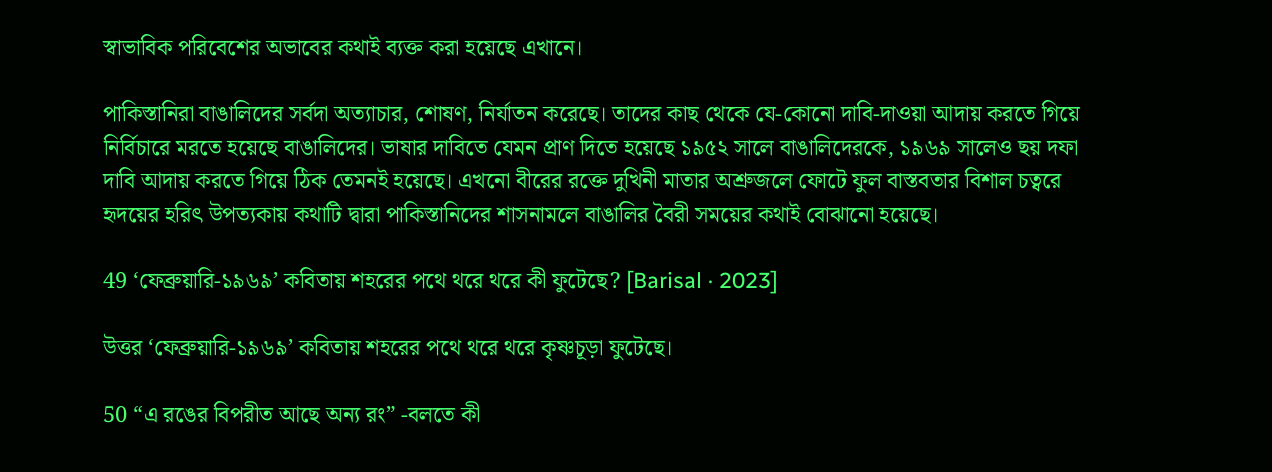স্বাভাবিক পরিবেশের অভাবের কথাই ব্যক্ত করা হয়েছে এখানে।

পাকিস্তানিরা বাঙালিদের সর্বদা অত্যাচার, শোষণ, নির্যাতন করেছে। তাদের কাছ থেকে যে-কোনো দাবি-দাওয়া আদায় করতে গিয়ে নির্বিচারে মরতে হয়েছে বাঙালিদের। ভাষার দাবিতে যেমন প্রাণ দিতে হয়েছে ১৯৫২ সালে বাঙালিদেরকে, ১৯৬৯ সালেও ছয় দফা দাবি আদায় করতে গিয়ে ঠিক তেমনই হয়েছে। এখনো বীরের রক্তে দুখিনী মাতার অশ্রুজলে ফোটে ফুল বাস্তবতার বিশাল চত্বরে হৃদয়ের হরিৎ উপত্যকায় কথাটি দ্বারা পাকিস্তানিদের শাসনামলে বাঙালির বৈরী সময়ের কথাই বোঝানো হয়েছে।

49 ‘ফেব্রুয়ারি-১৯৬৯’ কবিতায় শহরের পথে থরে থরে কী ফুটেছে? [Barisal · 2023]

উত্তর ‘ফেব্রুয়ারি-১৯৬৯’ কবিতায় শহরের পথে থরে থরে কৃষ্ণচূড়া ফুটেছে।

50 “এ রঙের বিপরীত আছে অন্য রং” -বলতে কী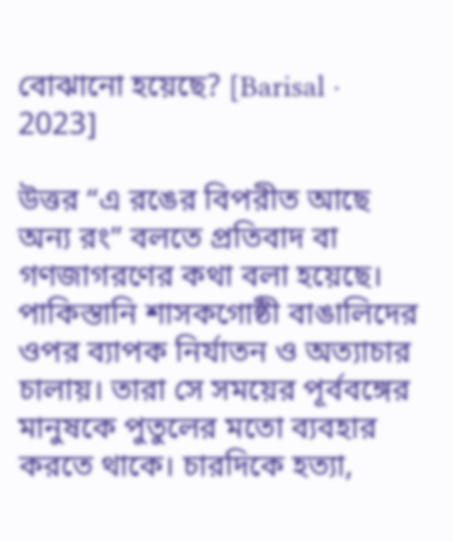বোঝানো হয়েছে? [Barisal · 2023]

উত্তর “এ রঙের বিপরীত আছে অন্য রং” বলতে প্রতিবাদ বা গণজাগরণের কথা বলা হয়েছে। পাকিস্তানি শাসকগোষ্ঠী বাঙালিদের ওপর ব্যাপক নির্যাতন ও অত্যাচার চালায়। তারা সে সময়ের পূর্ববঙ্গের মানুষকে পুতুলের মতো ব্যবহার করতে থাকে। চারদিকে হত্যা,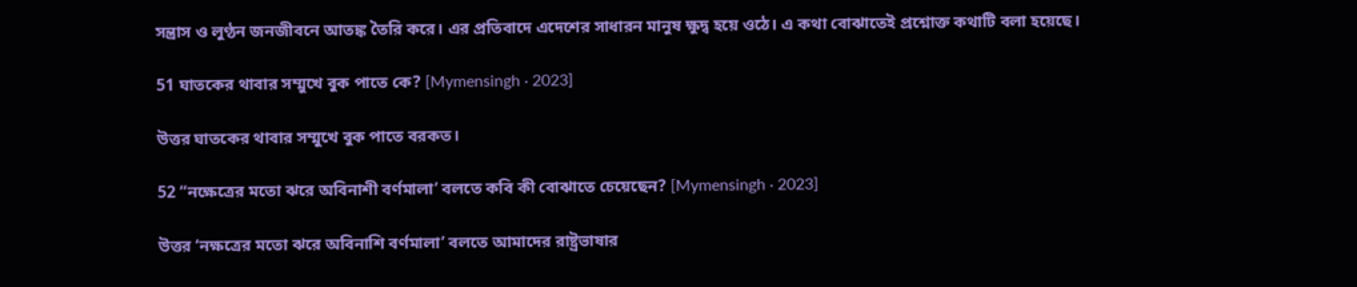সন্ত্রাস ও লুণ্ঠন জনজীবনে আতঙ্ক তৈরি করে। এর প্রতিবাদে এদেশের সাধারন মানুষ ক্ষুদ্ব হয়ে ওঠে। এ কথা বোঝাতেই প্রশ্নোক্ত কথাটি বলা হয়েছে।

51 ঘাতকের থাবার সম্মুখে বুক পাতে কে? [Mymensingh · 2023]

উত্তর ঘাতকের থাবার সম্মুখে বুক পাতে বরকত।

52 “নক্ষেত্রের মতো ঝরে অবিনাশী বর্ণমালা’ বলতে কবি কী বোঝাতে চেয়েছেন? [Mymensingh · 2023]

উত্তর ‘নক্ষত্রের মতো ঝরে অবিনাশি বর্ণমালা’ বলতে আমাদের রাষ্ট্রভাষার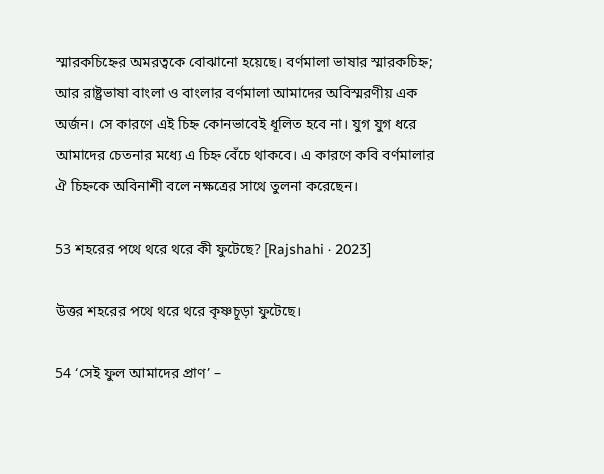স্মারকচিহ্নের অমরত্বকে বোঝানো হয়েছে। বর্ণমালা ভাষার স্মারকচিহ্ন; আর রাষ্ট্রভাষা বাংলা ও বাংলার বর্ণমালা আমাদের অবিস্মরণীয় এক অর্জন। সে কারণে এই চিহ্ন কোনভাবেই ধূলিত হবে না। যুগ যুগ ধরে আমাদের চেতনার মধ্যে এ চিহ্ন বেঁচে থাকবে। এ কারণে কবি বর্ণমালার ঐ চিহ্নকে অবিনাশী বলে নক্ষত্রের সাথে তুলনা করেছেন।

53 শহরের পথে থরে থরে কী ফুটেছে? [Rajshahi · 2023]

উত্তর শহরের পথে থরে থরে কৃষ্ণচূড়া ফুটেছে।

54 ‘সেই ফুল আমাদের প্রাণ’ –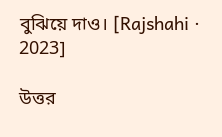বুঝিয়ে দাও। [Rajshahi · 2023]

উত্তর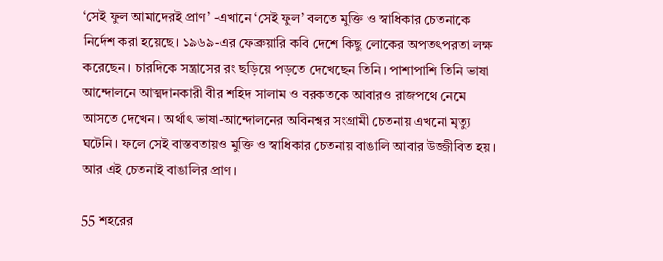‘সেই ফুল আমাদেরই প্রাণ’ -এখানে ‘সেই ফুল’ বলতে মুক্তি ও স্বাধিকার চেতনাকে নির্দেশ করা হয়েছে। ১৯৬৯-এর ফেব্রুয়ারি কবি দেশে কিছু লোকের অপতৎপরতা লক্ষ করেছেন। চারদিকে সন্ত্রাসের রং ছড়িয়ে পড়তে দেখেছেন তিনি। পাশাপাশি তিনি ভাষা আন্দোলনে আত্মদানকারী বীর শহিদ সালাম ও বরকতকে আবারও রাজপথে নেমে আসতে দেখেন। অর্থাৎ ভাষা-আন্দোলনের অবিনশ্বর সংগ্রামী চেতনায় এখনো মৃত্যু ঘটেনি। ফলে সেই বাস্তবতায়ও মুক্তি ও স্বাধিকার চেতনায় বাঙালি আবার উজ্জীবিত হয়। আর এই চেতনাই বাঙালির প্রাণ।

55 শহরের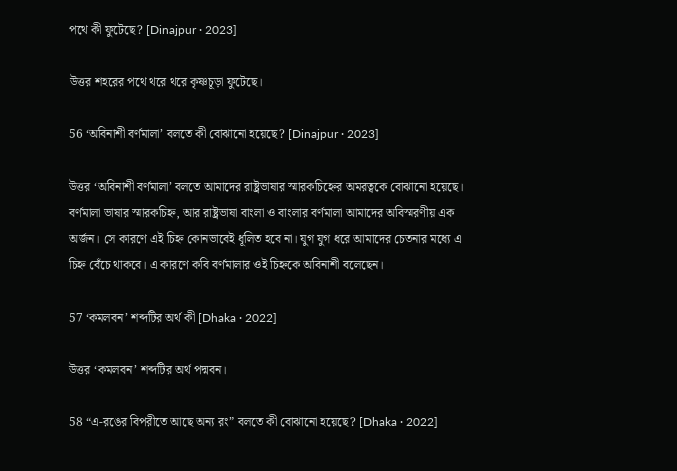পথে কী ফুটেছে? [Dinajpur · 2023]

উত্তর শহরের পথে থরে থরে কৃষ্ণচূড়া ফুটেছে।

56 ‘অবিনাশী বর্ণমালা’ বলতে কী বোঝানো হয়েছে? [Dinajpur · 2023]

উত্তর ‘অবিনাশী বর্ণমালা’ বলতে আমাদের রাষ্ট্রভাষার স্মারকচিহ্নের অমরত্বকে বোঝানো হয়েছে। বর্ণমালা ভাষার স্মারকচিহ্ন, আর রাষ্ট্রভাষা বাংলা ও বাংলার বর্ণমালা আমাদের অবিস্মরণীয় এক অর্জন। সে কারণে এই চিহ্ন কোনভাবেই ধূলিত হবে না। যুগ যুগ ধরে আমাদের চেতনার মধ্যে এ চিহ্ন বেঁচে থাকবে। এ কারণে কবি বর্ণমালার ওই চিহ্নকে অবিনাশী বলেছেন।

57 ‘কমলবন’ শব্দটির অর্থ কী [Dhaka · 2022]

উত্তর ‘কমলবন’ শব্দটির অর্থ পদ্মবন।

58 “এ-রঙের বিপরীতে আছে অন্য রং” বলতে কী বোঝানো হয়েছে? [Dhaka · 2022]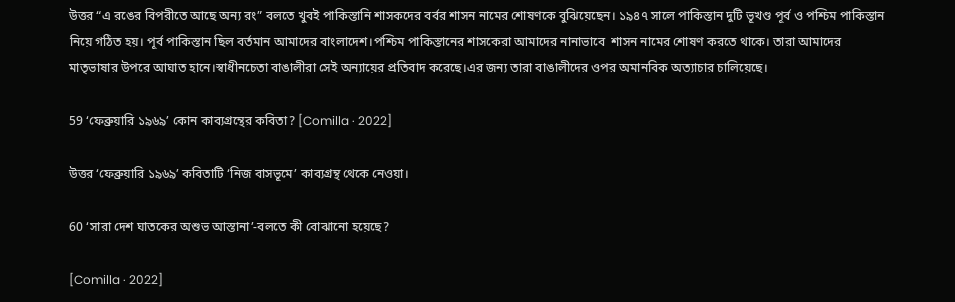উত্তর “এ রঙের বিপরীতে আছে অন্য রং” বলতে খুবই পাকিস্তানি শাসকদের বর্বর শাসন নামের শোষণকে বুঝিয়েছেন। ১৯৪৭ সালে পাকিস্তান দুটি ভূখণ্ড পূর্ব ও পশ্চিম পাকিস্তান নিয়ে গঠিত হয়। পূর্ব পাকিস্তান ছিল বর্তমান আমাদের বাংলাদেশ।পশ্চিম পাকিস্তানের শাসকেরা আমাদের নানাভাবে  শাসন নামের শোষণ করতে থাকে। তারা আমাদের মাতৃভাষার উপরে আঘাত হানে।স্বাধীনচেতা বাঙালীরা সেই অন্যায়ের প্রতিবাদ করেছে।এর জন্য তারা বাঙালীদের ওপর অমানবিক অত্যাচার চালিয়েছে।

59 ‘ফেব্রুয়ারি ১৯৬৯’ কোন কাব্যগ্রন্থের কবিতা? [Comilla · 2022]

উত্তর ‘ফেব্রুয়ারি ১৯৬৯’ কবিতাটি ‘নিজ বাসভূমে’ কাব্যগ্রন্থ থেকে নেওয়া।

60 ‘সারা দেশ ঘাতকের অশুভ আস্তানা’-বলতে কী বোঝানো হয়েছে?

[Comilla · 2022]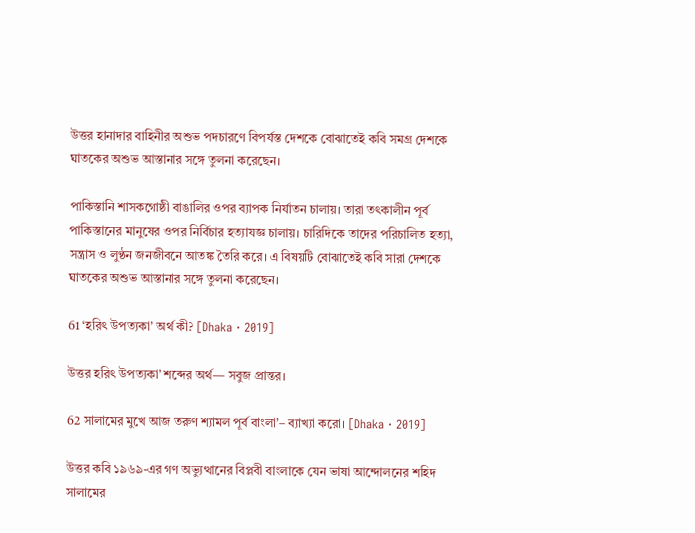উত্তর হানাদার বাহিনীর অশুভ পদচারণে বিপর্যস্ত দেশকে বোঝাতেই কবি সমগ্র দেশকে ঘাতকের অশুভ আস্তানার সঙ্গে তুলনা করেছেন।

পাকিস্তানি শাসকগোষ্ঠী বাঙালির ওপর ব্যাপক নির্যাতন চালায়। তারা তৎকালীন পূর্ব পাকিস্তানের মানুষের ওপর নির্বিচার হত্যাযজ্ঞ চালায়। চারিদিকে তাদের পরিচালিত হত্যা, সন্ত্রাস ও লুণ্ঠন জনজীবনে আতঙ্ক তৈরি করে। এ বিষয়টি বোঝাতেই কবি সারা দেশকে ঘাতকের অশুভ আস্তানার সঙ্গে তুলনা করেছেন।

61 ‘হরিৎ উপত্যকা’ অর্থ কী? [Dhaka · 2019]

উত্তর হরিৎ উপত্যকা’ শব্দের অর্থ— সবুজ প্রান্তর।

62 সালামের মুখে আজ তরুণ শ্যামল পূর্ব বাংলা’– ব্যাখ্যা করো। [Dhaka · 2019]

উত্তর কবি ১৯৬৯-এর গণ অভ্যুত্থানের বিপ্লবী বাংলাকে যেন ভাষা আন্দোলনের শহিদ সালামের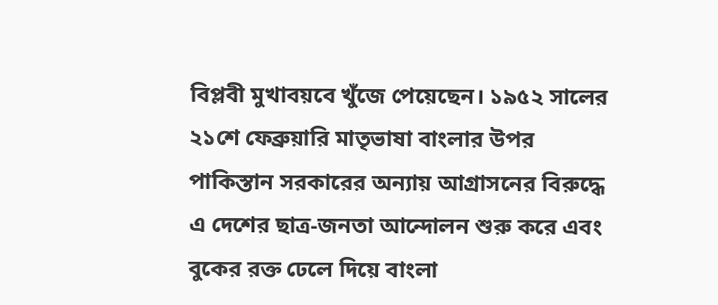বিপ্লবী মুখাবয়বে খুঁজে পেয়েছেন। ১৯৫২ সালের ২১শে ফেব্রুয়ারি মাতৃভাষা বাংলার উপর পাকিস্তান সরকারের অন্যায় আগ্রাসনের বিরুদ্ধে এ দেশের ছাত্র-জনতা আন্দোলন শুরু করে এবং বুকের রক্ত ঢেলে দিয়ে বাংলা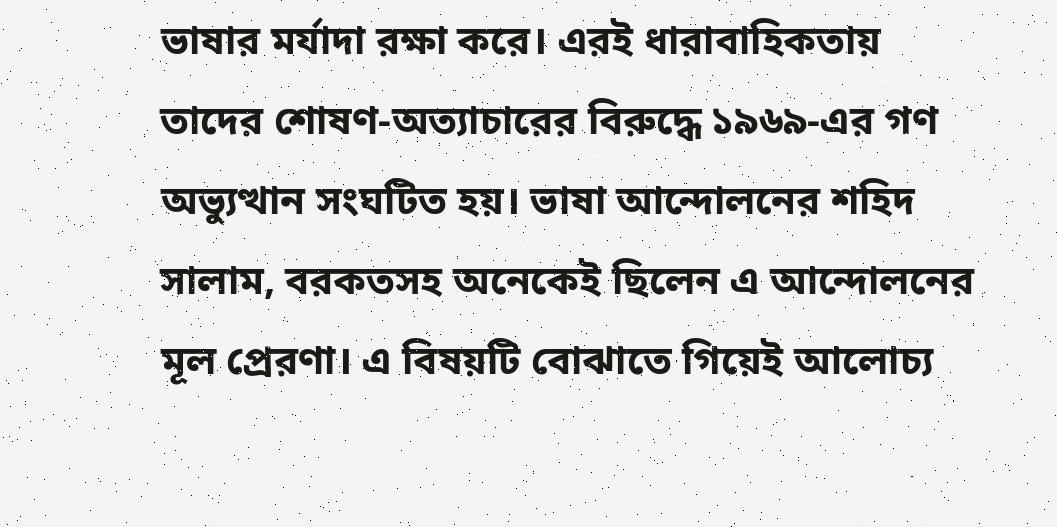ভাষার মর্যাদা রক্ষা করে। এরই ধারাবাহিকতায় তাদের শোষণ-অত্যাচারের বিরুদ্ধে ১৯৬৯-এর গণ অভ্যুত্থান সংঘটিত হয়। ভাষা আন্দোলনের শহিদ সালাম, বরকতসহ অনেকেই ছিলেন এ আন্দোলনের মূল প্রেরণা। এ বিষয়টি বোঝাতে গিয়েই আলোচ্য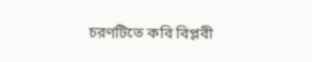চরণটিতে কবি বিপ্লবী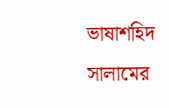ভাষাশহিদ সালামের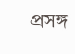প্রসঙ্গ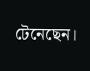টেনেছেন।